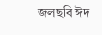জলছবি ঈদ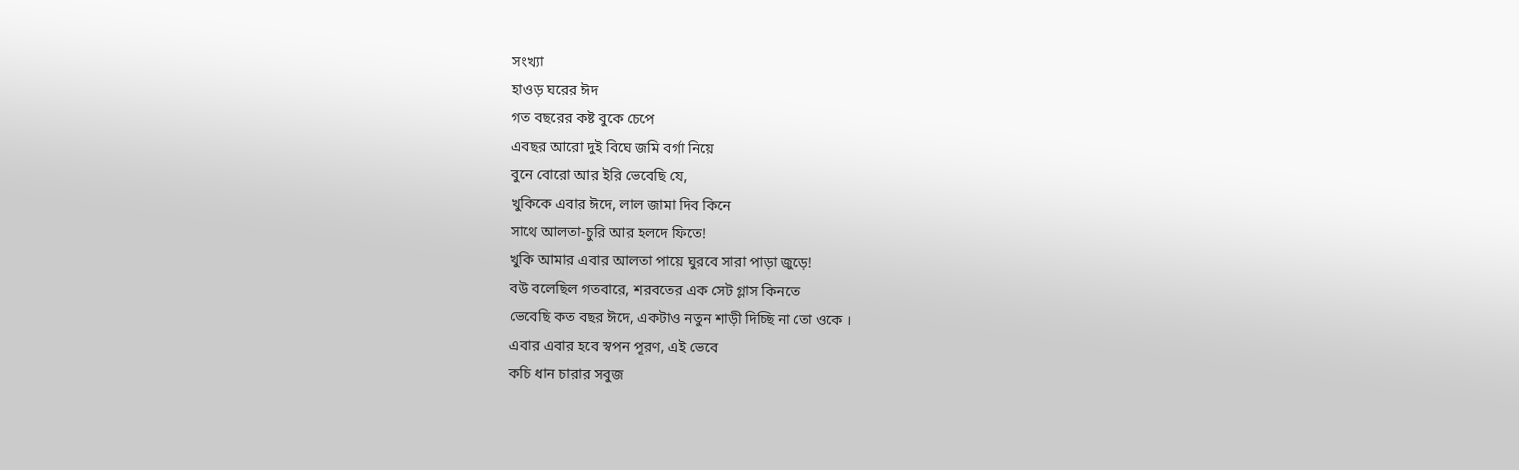সংখ্যা
হাওড় ঘরের ঈদ
গত বছরের কষ্ট বুকে চেপে
এবছর আরো দুই বিঘে জমি বর্গা নিয়ে
বুনে বোরো আর ইরি ভেবেছি যে,
খুকিকে এবার ঈদে, লাল জামা দিব কিনে
সাথে আলতা-চুরি আর হলদে ফিতে!
খুকি আমার এবার আলতা পায়ে ঘুরবে সারা পাড়া জুড়ে!
বউ বলেছিল গতবারে, শরবতের এক সেট গ্লাস কিনতে
ভেবেছি কত বছর ঈদে, একটাও নতুন শাড়ী দিচ্ছি না তো ওকে ।
এবার এবার হবে স্বপন পূরণ, এই ভেবে
কচি ধান চারার সবুজ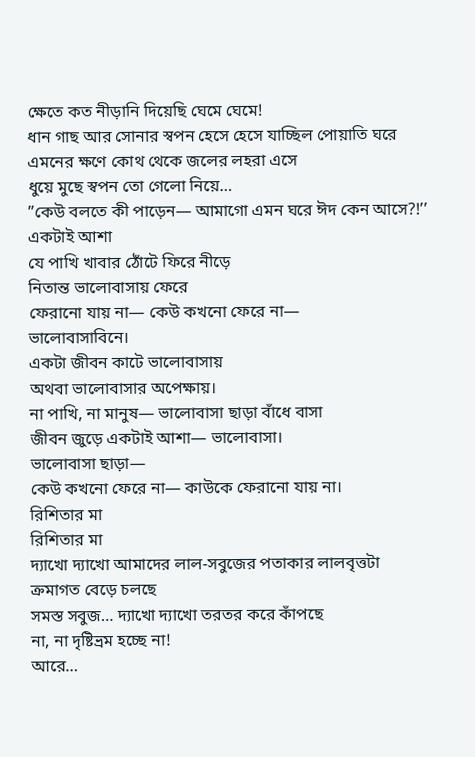ক্ষেতে কত নীড়ানি দিয়েছি ঘেমে ঘেমে!
ধান গাছ আর সোনার স্বপন হেসে হেসে যাচ্ছিল পোয়াতি ঘরে
এমনের ক্ষণে কোথ থেকে জলের লহরা এসে
ধুয়ে মুছে স্বপন তো গেলো নিয়ে…
”কেউ বলতে কী পাড়েন— আমাগো এমন ঘরে ঈদ কেন আসে?!’’
একটাই আশা
যে পাখি খাবার ঠোঁটে ফিরে নীড়ে
নিতান্ত ভালোবাসায় ফেরে
ফেরানো যায় না— কেউ কখনো ফেরে না—
ভালোবাসাবিনে।
একটা জীবন কাটে ভালোবাসায়
অথবা ভালোবাসার অপেক্ষায়।
না পাখি, না মানুষ— ভালোবাসা ছাড়া বাঁধে বাসা
জীবন জুড়ে একটাই আশা— ভালোবাসা।
ভালোবাসা ছাড়া—
কেউ কখনো ফেরে না— কাউকে ফেরানো যায় না।
রিশিতার মা
রিশিতার মা
দ্যাখো দ্যাখো আমাদের লাল-সবুজের পতাকার লালবৃত্তটা ক্রমাগত বেড়ে চলছে
সমস্ত সবুজ… দ্যাখো দ্যাখো তরতর করে কাঁপছে
না, না দৃষ্টিভ্রম হচ্ছে না!
আরে…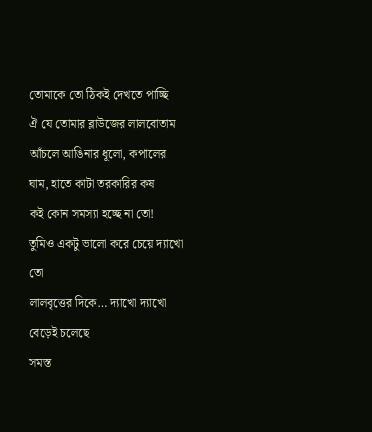তোমাকে তো ঠিকই দেখতে পাচ্ছি
ঐ যে তোমার ব্লাউজের লালবোতাম
আঁচলে আঙিনার ধূলো, কপালের ঘাম, হাতে কাটা তরকারির কষ
কই কোন সমস্যা হচ্ছে না তো!
তুমিও একটু ভালো করে চেয়ে দ্যাখো তো
লালবৃত্তের দিকে… দ্যাখো দ্যাখো বেড়েই চলেছে
সমস্ত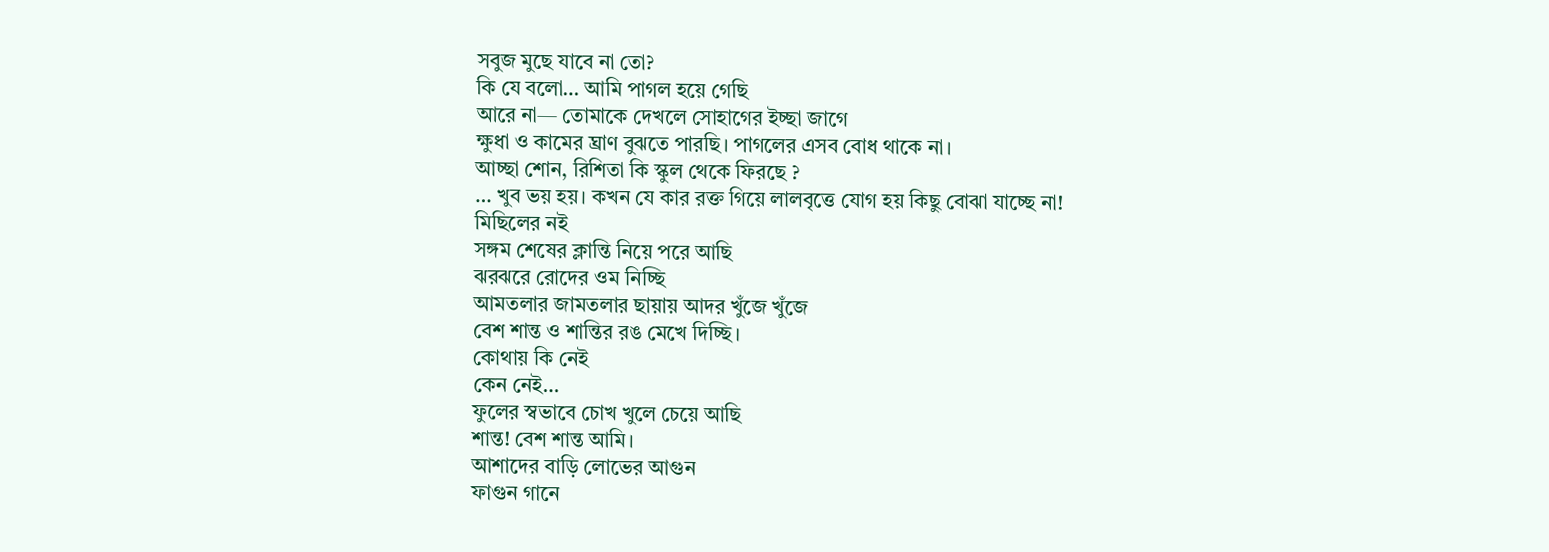সবুজ মুছে যাবে না তো?
কি যে বলো… আমি পাগল হয়ে গেছি
আরে না— তোমাকে দেখলে সোহাগের ইচ্ছা জাগে
ক্ষুধা ও কামের ঘ্রাণ বুঝতে পারছি। পাগলের এসব বোধ থাকে না।
আচ্ছা শোন, রিশিতা কি স্কুল থেকে ফিরছে ?
… খুব ভয় হয়। কখন যে কার রক্ত গিয়ে লালবৃত্তে যোগ হয় কিছু বোঝা যাচ্ছে না!
মিছিলের নই
সঙ্গম শেষের ক্লান্তি নিয়ে পরে আছি
ঝরঝরে রোদের ওম নিচ্ছি
আমতলার জামতলার ছায়ায় আদর খুঁজে খুঁজে
বেশ শান্ত ও শান্তির রঙ মেখে দিচ্ছি।
কোথায় কি নেই
কেন নেই…
ফুলের স্বভাবে চোখ খুলে চেয়ে আছি
শান্ত! বেশ শান্ত আমি।
আশাদের বাড়ি লোভের আগুন
ফাগুন গানে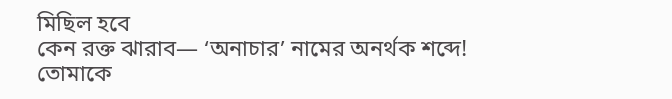মিছিল হবে
কেন রক্ত ঝারাব— ‘অনাচার’ নামের অনর্থক শব্দে!
তোমাকে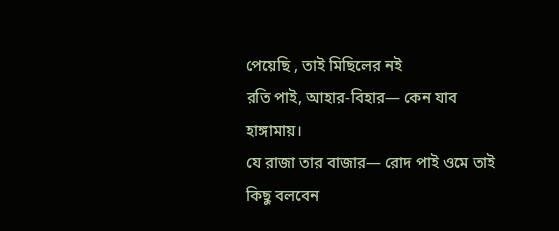পেয়েছি , তাই মিছিলের নই
রতি পাই, আহার-বিহার— কেন যাব হাঙ্গামায়।
যে রাজা তার বাজার— রোদ পাই ওমে তাই
কিছু বলবেন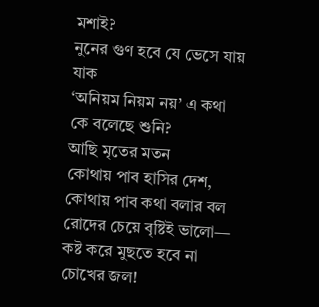মশাই?
নুনের গুণ হবে যে ভেসে যায় যাক
‘অনিয়ম নিয়ম নয়’ এ কথা কে বলেছে শুনি?
আছি মৃতের মতন
কোথায় পাব হাসির দেশ, কোথায় পাব কথা বলার বল
রোদের চেয়ে বৃষ্টিই ভালো—
কষ্ট করে মুছতে হবে না চোখের জল!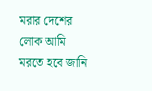মরার দেশের লোক আমি মরতে হবে জানি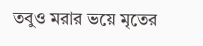তবুও মরার ভয়ে মৃতের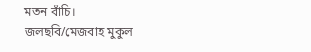মতন বাঁচি।
জলছবি/মেজবাহ মুকুল